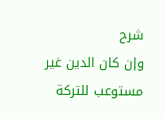شرح
وإن كان الدين غير مستوعب للتركة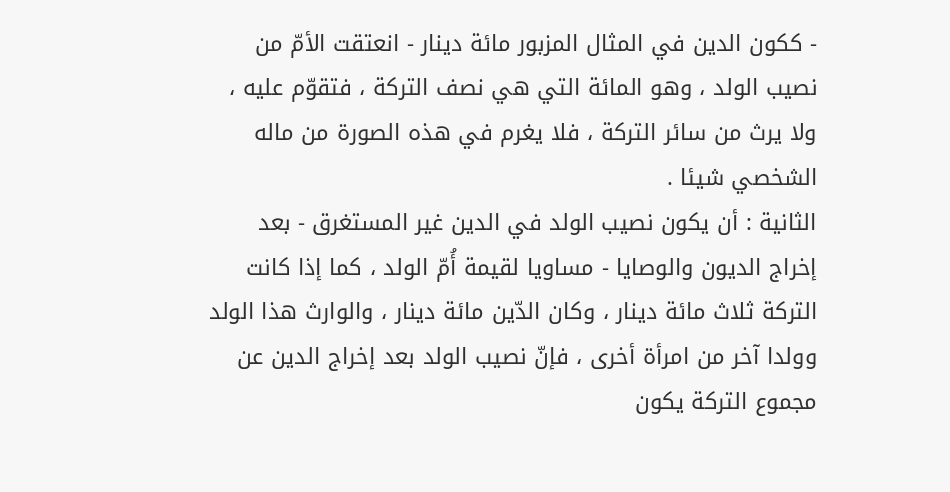- ككون الدين في المثال المزبور مائة دينار - انعتقت الأمّ من نصيب الولد ، وهو المائة التي هي نصف التركة ، فتقوّم عليه ، ولا يرث من سائر التركة ، فلا يغرم في هذه الصورة من ماله الشخصي شيئا .
الثانية : أن يكون نصيب الولد في الدين غير المستغرق - بعد إخراج الديون والوصايا - مساويا لقيمة أُمّ الولد ، كما إذا كانت التركة ثلاث مائة دينار ، وكان الدّين مائة دينار ، والوارث هذا الولد وولدا آخر من امرأة أخرى ، فإنّ نصيب الولد بعد إخراج الدين عن مجموع التركة يكون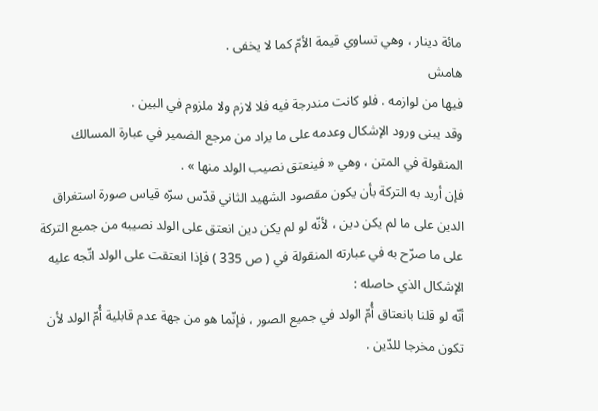مائة دينار ، وهي تساوي قيمة الأمّ كما لا يخفى .
هامش
فيها من لوازمه . فلو كانت مندرجة فيه فلا لازم ولا ملزوم في البين .
وقد يبنى ورود الإشكال وعدمه على ما يراد من مرجع الضمير في عبارة المسالك المنقولة في المتن ، وهي « فينعتق نصيب الولد منها » .
فإن أريد به التركة بأن يكون مقصود الشهيد الثاني قدّس سرّه قياس صورة استغراق الدين على ما لم يكن دين ، لأنّه لو لم يكن دين انعتق على الولد نصيبه من جميع التركة على ما صرّح به في عبارته المنقولة في ( ص 335 ) فإذا انعتقت على الولد اتّجه عليه الإشكال الذي حاصله :
أنّه لو قلنا بانعتاق أُمّ الولد في جميع الصور ، فإنّما هو من جهة عدم قابلية أُمّ الولد لأن تكون مخرجا للدّين .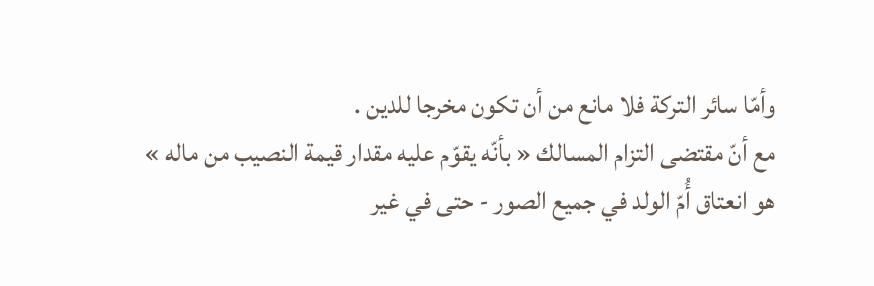وأمّا سائر التركة فلا مانع من أن تكون مخرجا للدين .
مع أنّ مقتضى التزام المسالك « بأنّه يقوّم عليه مقدار قيمة النصيب من ماله » هو انعتاق أُمّ الولد في جميع الصور - حتى في غير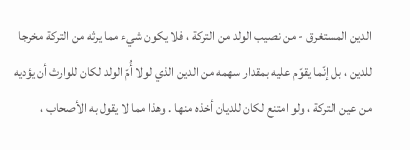الدين المستغرق - من نصيب الولد من التركة ، فلا يكون شيء مما يرثه من التركة مخرجا للدين ، بل إنّما يقوّم عليه بمقدار سهمه من الدين الذي لولا أُمّ الولد لكان للوارث أن يؤديه من عين التركة ، ولو امتنع لكان للديان أخذه منها . وهذا مما لا يقول به الأصحاب ،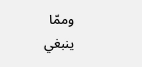وممّا ينبغي